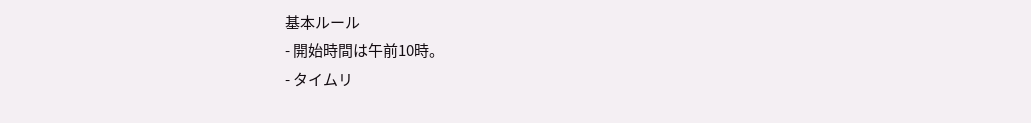基本ルール
- 開始時間は午前10時。
- タイムリ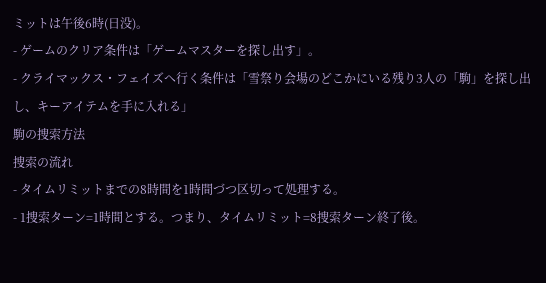ミットは午後6時(日没)。
- ゲームのクリア条件は「ゲームマスターを探し出す」。
- クライマックス・フェイズへ行く条件は「雪祭り会場のどこかにいる残り3人の「駒」を探し出し、キーアイテムを手に入れる」
駒の捜索方法
捜索の流れ
- タイムリミットまでの8時間を1時間づつ区切って処理する。
- 1捜索ターン=1時間とする。つまり、タイムリミット=8捜索ターン終了後。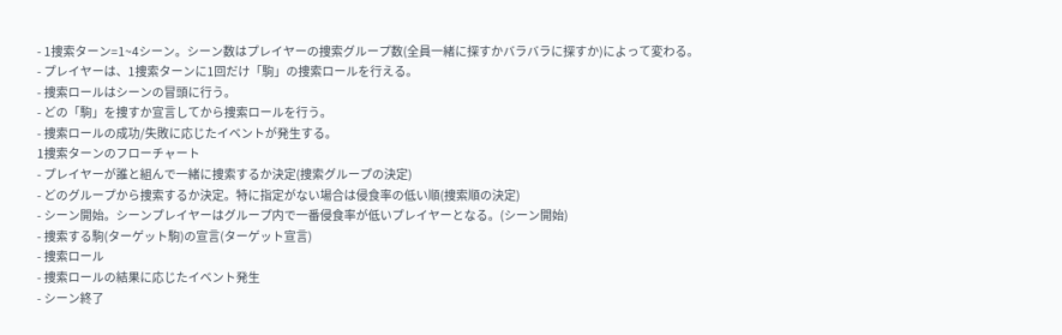- 1捜索ターン=1~4シーン。シーン数はプレイヤーの捜索グループ数(全員一緒に探すかバラバラに探すか)によって変わる。
- プレイヤーは、1捜索ターンに1回だけ「駒」の捜索ロールを行える。
- 捜索ロールはシーンの冒頭に行う。
- どの「駒」を捜すか宣言してから捜索ロールを行う。
- 捜索ロールの成功/失敗に応じたイベントが発生する。
1捜索ターンのフローチャート
- プレイヤーが誰と組んで一緒に捜索するか決定(捜索グループの決定)
- どのグループから捜索するか決定。特に指定がない場合は侵食率の低い順(捜索順の決定)
- シーン開始。シーンプレイヤーはグループ内で一番侵食率が低いプレイヤーとなる。(シーン開始)
- 捜索する駒(ターゲット駒)の宣言(ターゲット宣言)
- 捜索ロール
- 捜索ロールの結果に応じたイベント発生
- シーン終了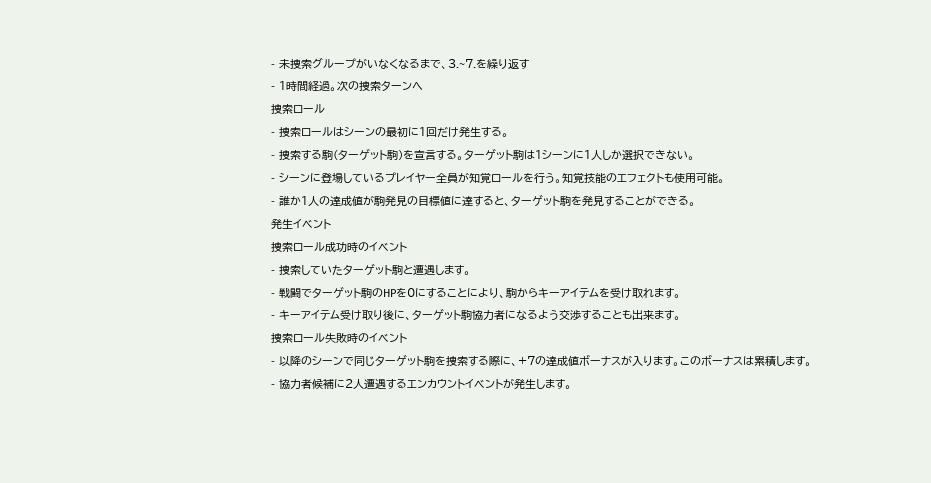- 未捜索グループがいなくなるまで、3.~7.を繰り返す
- 1時間経過。次の捜索ターンへ
捜索ロール
- 捜索ロールはシーンの最初に1回だけ発生する。
- 捜索する駒(ターゲット駒)を宣言する。ターゲット駒は1シーンに1人しか選択できない。
- シーンに登場しているプレイヤー全員が知覚ロールを行う。知覚技能のエフェクトも使用可能。
- 誰か1人の達成値が駒発見の目標値に達すると、ターゲット駒を発見することができる。
発生イベント
捜索ロール成功時のイベント
- 捜索していたターゲット駒と遭遇します。
- 戦闘でターゲット駒のHPを0にすることにより、駒からキーアイテムを受け取れます。
- キーアイテム受け取り後に、ターゲット駒協力者になるよう交渉することも出来ます。
捜索ロール失敗時のイベント
- 以降のシーンで同じターゲット駒を捜索する際に、+7の達成値ボーナスが入ります。このボーナスは累積します。
- 協力者候補に2人遭遇するエンカウントイベントが発生します。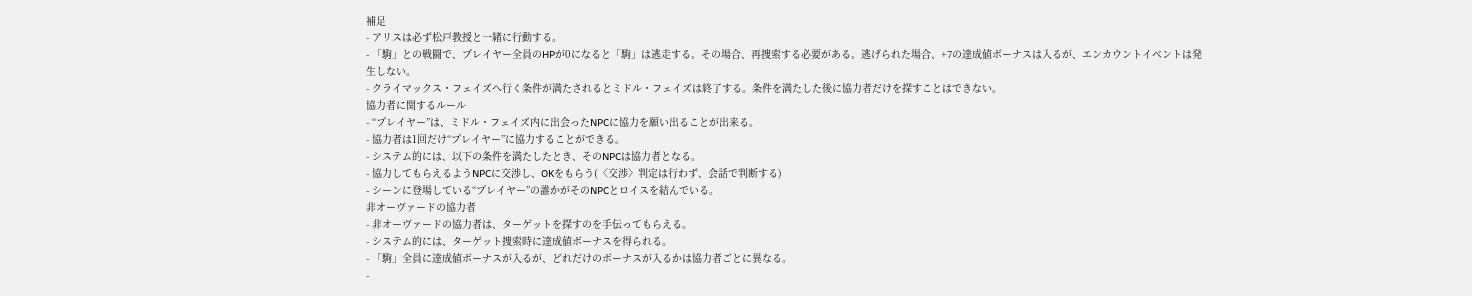補足
- アリスは必ず松戸教授と一緒に行動する。
- 「駒」との戦闘で、プレイヤー全員のHPが0になると「駒」は逃走する。その場合、再捜索する必要がある。逃げられた場合、+7の達成値ボーナスは入るが、エンカウントイベントは発生しない。
- クライマックス・フェイズへ行く条件が満たされるとミドル・フェイズは終了する。条件を満たした後に協力者だけを探すことはできない。
協力者に関するルール
- “プレイヤー”は、ミドル・フェイズ内に出会ったNPCに協力を願い出ることが出来る。
- 協力者は1回だけ“プレイヤー”に協力することができる。
- システム的には、以下の条件を満たしたとき、そのNPCは協力者となる。
- 協力してもらえるようNPCに交渉し、OKをもらう(〈交渉〉判定は行わず、会話で判断する)
- シーンに登場している“プレイヤー”の誰かがそのNPCとロイスを結んでいる。
非オーヴァードの協力者
- 非オーヴァードの協力者は、ターゲットを探すのを手伝ってもらえる。
- システム的には、ターゲット捜索時に達成値ボーナスを得られる。
- 「駒」全員に達成値ボーナスが入るが、どれだけのボーナスが入るかは協力者ごとに異なる。
-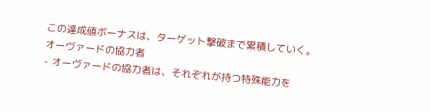この達成値ボーナスは、ターゲット撃破まで累積していく。
オーヴァードの協力者
- オーヴァードの協力者は、それぞれが持つ特殊能力を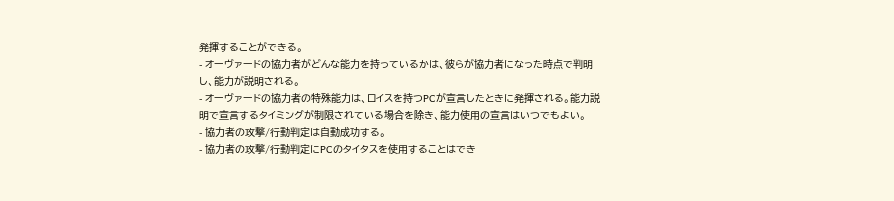発揮することができる。
- オーヴァードの協力者がどんな能力を持っているかは、彼らが協力者になった時点で判明し、能力が説明される。
- オーヴァードの協力者の特殊能力は、ロイスを持つPCが宣言したときに発揮される。能力説明で宣言するタイミングが制限されている場合を除き、能力使用の宣言はいつでもよい。
- 協力者の攻撃/行動判定は自動成功する。
- 協力者の攻撃/行動判定にPCのタイタスを使用することはでき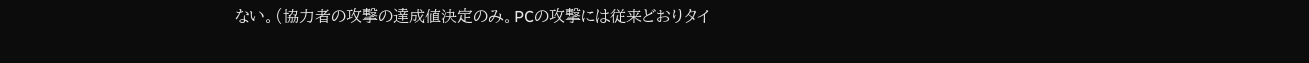ない。(協力者の攻撃の達成値決定のみ。PCの攻撃には従来どおりタイ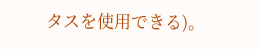タスを使用できる)。